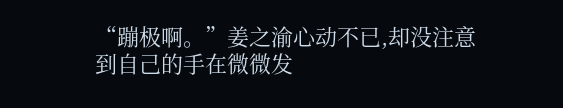“蹦极啊。”姜之渝心动不已,却没注意到自己的手在微微发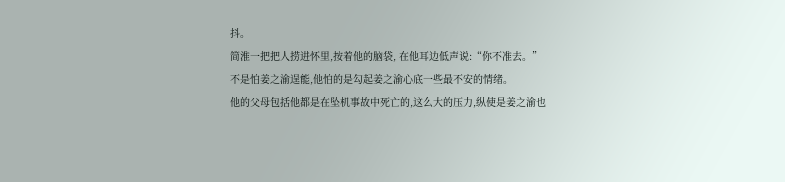抖。
简淮一把把人捞进怀里,按着他的脑袋, 在他耳边低声说:“你不准去。”
不是怕姜之渝逞能,他怕的是勾起姜之渝心底一些最不安的情绪。
他的父母包括他都是在坠机事故中死亡的,这么大的压力,纵使是姜之渝也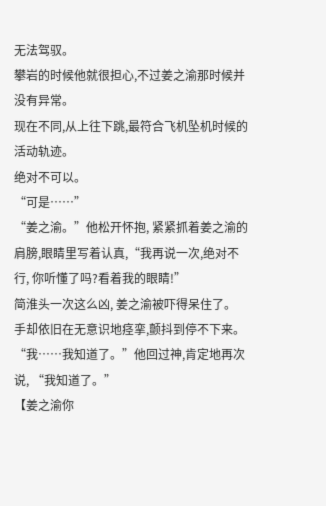无法驾驭。
攀岩的时候他就很担心,不过姜之渝那时候并没有异常。
现在不同,从上往下跳,最符合飞机坠机时候的活动轨迹。
绝对不可以。
“可是……”
“姜之渝。”他松开怀抱, 紧紧抓着姜之渝的肩膀,眼睛里写着认真,“我再说一次,绝对不行, 你听懂了吗?看着我的眼睛!”
简淮头一次这么凶, 姜之渝被吓得呆住了。
手却依旧在无意识地痉挛,颤抖到停不下来。
“我……我知道了。”他回过神,肯定地再次说, “我知道了。”
【姜之渝你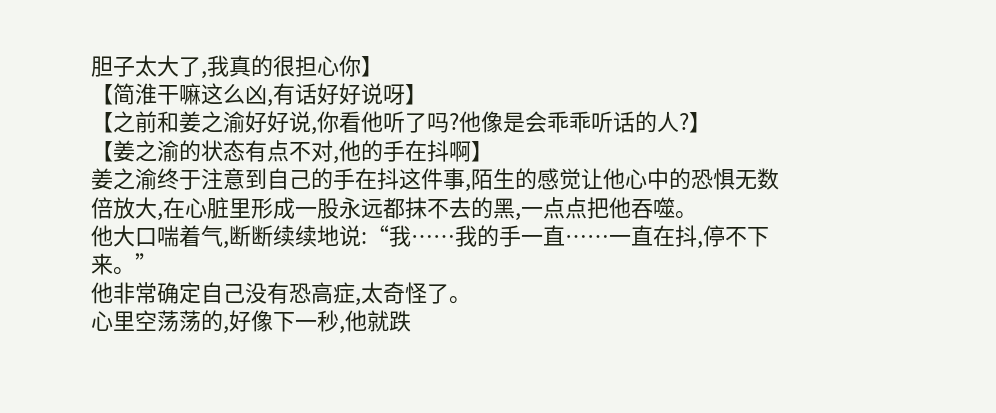胆子太大了,我真的很担心你】
【简淮干嘛这么凶,有话好好说呀】
【之前和姜之渝好好说,你看他听了吗?他像是会乖乖听话的人?】
【姜之渝的状态有点不对,他的手在抖啊】
姜之渝终于注意到自己的手在抖这件事,陌生的感觉让他心中的恐惧无数倍放大,在心脏里形成一股永远都抹不去的黑,一点点把他吞噬。
他大口喘着气,断断续续地说:“我……我的手一直……一直在抖,停不下来。”
他非常确定自己没有恐高症,太奇怪了。
心里空荡荡的,好像下一秒,他就跌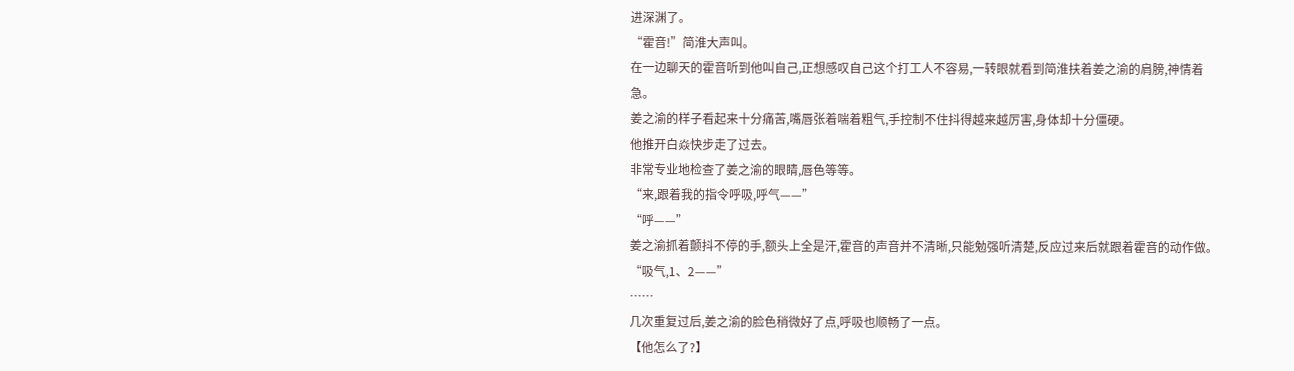进深渊了。
“霍音!”简淮大声叫。
在一边聊天的霍音听到他叫自己,正想感叹自己这个打工人不容易,一转眼就看到简淮扶着姜之渝的肩膀,神情着急。
姜之渝的样子看起来十分痛苦,嘴唇张着喘着粗气,手控制不住抖得越来越厉害,身体却十分僵硬。
他推开白焱快步走了过去。
非常专业地检查了姜之渝的眼睛,唇色等等。
“来,跟着我的指令呼吸,呼气——”
“呼——”
姜之渝抓着颤抖不停的手,额头上全是汗,霍音的声音并不清晰,只能勉强听清楚,反应过来后就跟着霍音的动作做。
“吸气,1、2——”
……
几次重复过后,姜之渝的脸色稍微好了点,呼吸也顺畅了一点。
【他怎么了?】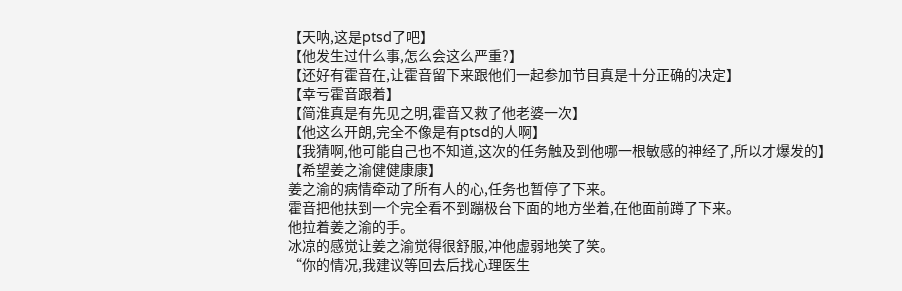【天呐,这是ptsd了吧】
【他发生过什么事,怎么会这么严重?】
【还好有霍音在,让霍音留下来跟他们一起参加节目真是十分正确的决定】
【幸亏霍音跟着】
【简淮真是有先见之明,霍音又救了他老婆一次】
【他这么开朗,完全不像是有ptsd的人啊】
【我猜啊,他可能自己也不知道,这次的任务触及到他哪一根敏感的神经了,所以才爆发的】
【希望姜之渝健健康康】
姜之渝的病情牵动了所有人的心,任务也暂停了下来。
霍音把他扶到一个完全看不到蹦极台下面的地方坐着,在他面前蹲了下来。
他拉着姜之渝的手。
冰凉的感觉让姜之渝觉得很舒服,冲他虚弱地笑了笑。
“你的情况,我建议等回去后找心理医生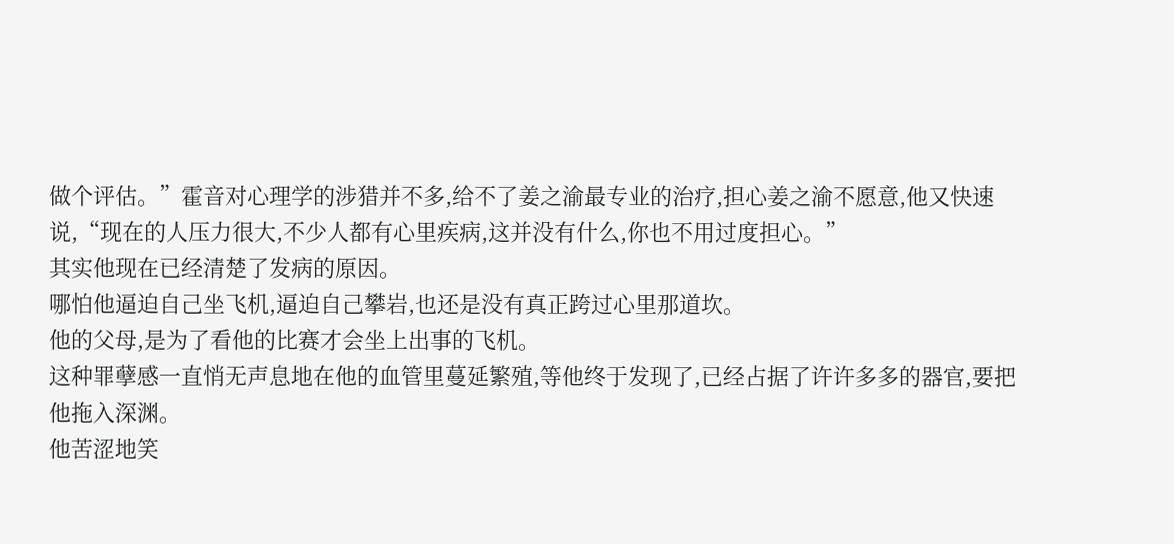做个评估。”霍音对心理学的涉猎并不多,给不了姜之渝最专业的治疗,担心姜之渝不愿意,他又快速说,“现在的人压力很大,不少人都有心里疾病,这并没有什么,你也不用过度担心。”
其实他现在已经清楚了发病的原因。
哪怕他逼迫自己坐飞机,逼迫自己攀岩,也还是没有真正跨过心里那道坎。
他的父母,是为了看他的比赛才会坐上出事的飞机。
这种罪孽感一直悄无声息地在他的血管里蔓延繁殖,等他终于发现了,已经占据了许许多多的器官,要把他拖入深渊。
他苦涩地笑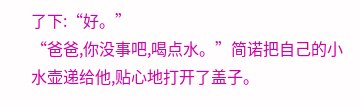了下:“好。”
“爸爸,你没事吧,喝点水。”简诺把自己的小水壶递给他,贴心地打开了盖子。